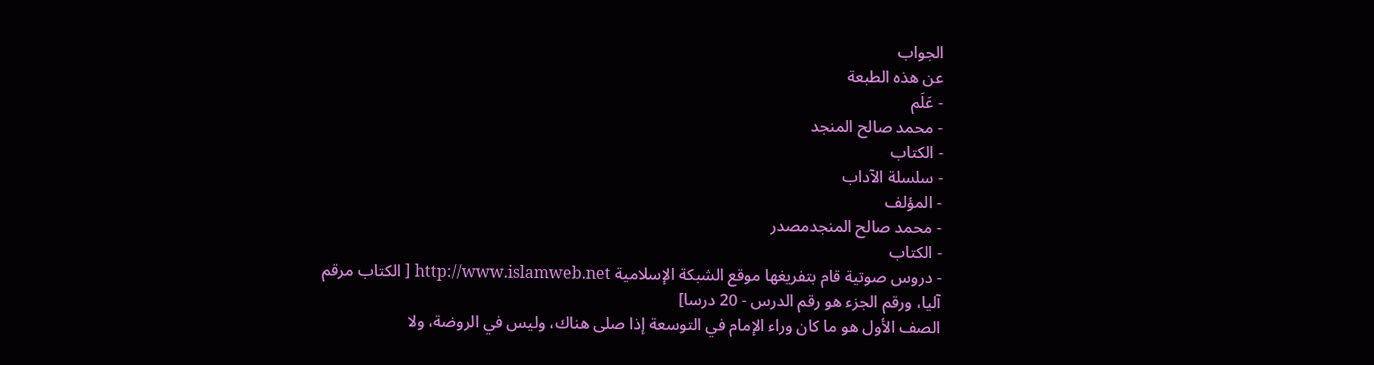الجواب
عن هذه الطبعة
- عَلَم
- محمد صالح المنجد
- الكتاب
- سلسلة الآداب
- المؤلف
- محمد صالح المنجدمصدر
- الكتاب
- دروس صوتية قام بتفريغها موقع الشبكة الإسلامية http://www.islamweb.net [ الكتاب مرقم آليا، ورقم الجزء هو رقم الدرس - 20 درسا]
الصف الأول هو ما كان وراء الإمام في التوسعة إذا صلى هناك، وليس في الروضة، ولا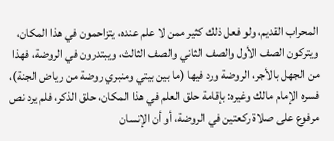المحراب القديم، ولو فعل ذلك كثير ممن لا علم عنده، يتزاحمون في هذا المكان، ويتركون الصف الأول والصف الثاني والصف الثالث، ويبتدرون في الروضة، فهذا من الجهل بالأجر، الروضة ورد فيها (ما بين بيتي ومنبري روضة من رياض الجنة)، فسره الإمام مالك وغيره: بإقامة حلق العلم في هذا المكان، حلق الذكر، فلم يرد نص مرفوع على صلاة ركعتين في الروضة، أو أن الإنسان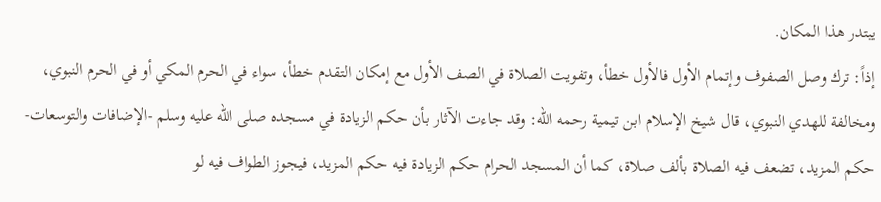يبتدر هذا المكان.
إذاً: ترك وصل الصفوف وإتمام الأول فالأول خطأ، وتفويت الصلاة في الصف الأول مع إمكان التقدم خطأ، سواء في الحرم المكي أو في الحرم النبوي، ومخالفة للهدي النبوي، قال شيخ الإسلام ابن تيمية رحمه الله: وقد جاءت الآثار بأن حكم الزيادة في مسجده صلى الله عليه وسلم -الإضافات والتوسعات- حكم المزيد، تضعف فيه الصلاة بألف صلاة، كما أن المسجد الحرام حكم الزيادة فيه حكم المزيد، فيجوز الطواف فيه لو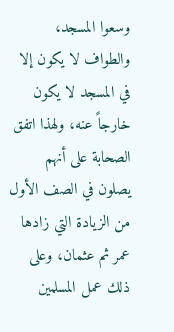وسعوا المسجد، والطواف لا يكون إلا في المسجد لا يكون خارجاً عنه، ولهذا اتفق الصحابة على أنهم يصلون في الصف الأول من الزيادة التي زادها عمر ثم عثمان، وعلى ذلك عمل المسلمين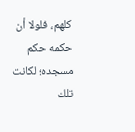كلهم، فلولا أن حكمه حكم مسجده؛ لكانت تلك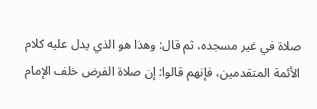صلاة في غير مسجده، ثم قال: وهذا هو الذي يدل عليه كلام الأئمة المتقدمين، فإنهم قالوا: إن صلاة الفرض خلف الإمام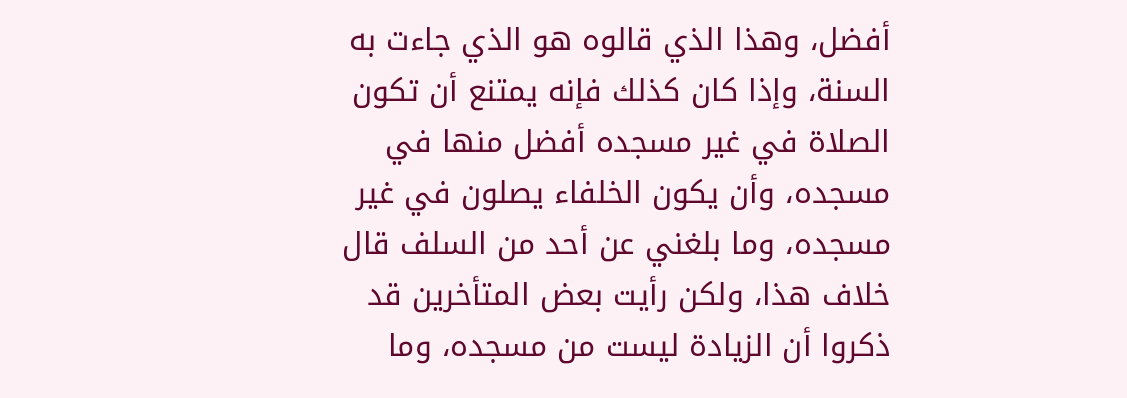أفضل، وهذا الذي قالوه هو الذي جاءت به السنة، وإذا كان كذلك فإنه يمتنع أن تكون الصلاة في غير مسجده أفضل منها في مسجده، وأن يكون الخلفاء يصلون في غير مسجده، وما بلغني عن أحد من السلف قال خلاف هذا، ولكن رأيت بعض المتأخرين قد ذكروا أن الزيادة ليست من مسجده، وما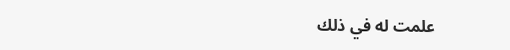علمت له في ذلك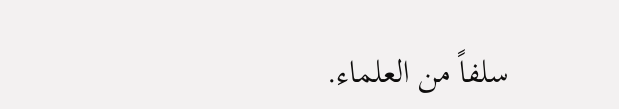سلفاً من العلماء.